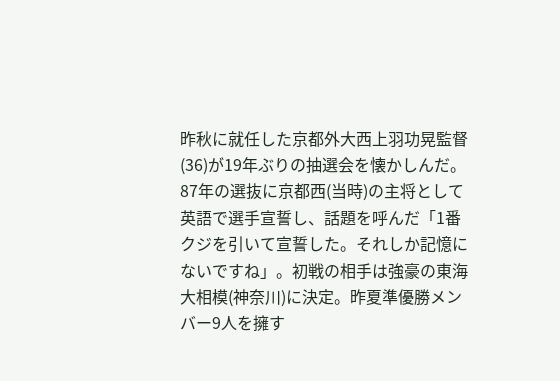昨秋に就任した京都外大西上羽功晃監督(36)が19年ぶりの抽選会を懐かしんだ。87年の選抜に京都西(当時)の主将として英語で選手宣誓し、話題を呼んだ「1番クジを引いて宣誓した。それしか記憶にないですね」。初戦の相手は強豪の東海大相模(神奈川)に決定。昨夏準優勝メンバー9人を擁す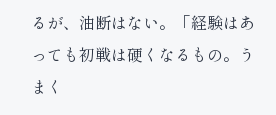るが、油断はない。「経験はあっても初戦は硬くなるもの。うまく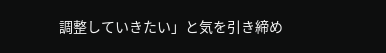調整していきたい」と気を引き締め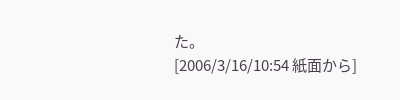た。
[2006/3/16/10:54 紙面から]